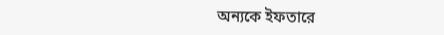অন্যকে ইফতারে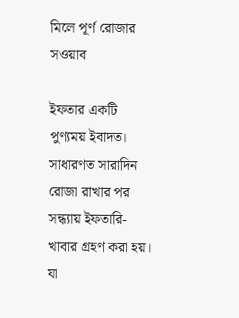মিলে পূর্ণ রোজার সওয়াব

ইফতার একটি পুণ্যময় ইবাদত। সাধারণত সারাদিন রোজা রাখার পর সন্ধ্যায় ইফতারি-খাবার গ্রহণ করা হয়। যা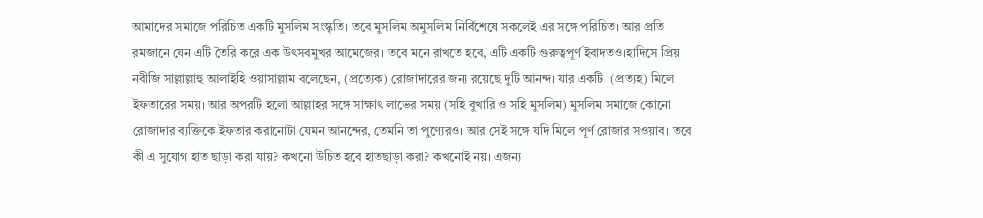আমাদের সমাজে পরিচিত একটি মুসলিম সংস্কৃতি। তবে মুসলিম অমুসলিম নির্বিশেষে সকলেই এর সঙ্গে পরিচিত। আর প্রতি রমজানে যেন এটি তৈরি করে এক উৎসবমুখর আমেজের। তবে মনে রাখতে হবে, এটি একটি গুরুত্বপূর্ণ ইবাদতও।হাদিসে প্রিয় নবীজি সাল্লাল্লাহু আলাইহি ওয়াসাল্লাম বলেছেন, (প্রত্যেক) রোজাদারের জন্য রয়েছে দুটি আনন্দ। যার একটি  (প্রত্যহ) মিলে ইফতারের সময়। আর অপরটি হলো আল্লাহর সঙ্গে সাক্ষাৎ লাভের সময় (সহি বুখারি ও সহি মুসলিম) মুসলিম সমাজে কোনো রোজাদার ব্যক্তিকে ইফতার করানোটা যেমন আনন্দের, তেমনি তা পুণ্যেরও। আর সেই সঙ্গে যদি মিলে পূর্ণ রোজার সওয়াব। তবে কী এ সুযোগ হাত ছাড়া করা যায়? কখনো উচিত হবে হাতছাড়া করা? কখনোই নয়। এজন্য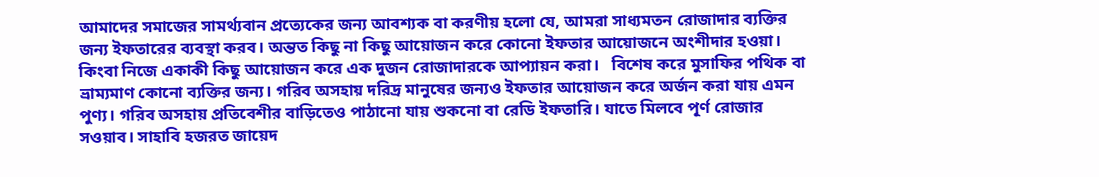আমাদের সমাজের সামর্থ্যবান প্রত্যেকের জন্য আবশ্যক বা করণীয় হলো যে, আমরা সাধ্যমতন রোজাদার ব্যক্তির জন্য ইফতারের ব্যবস্থা করব। অন্তত কিছু না কিছু আয়োজন করে কোনো ইফতার আয়োজনে অংশীদার হওয়া। কিংবা নিজে একাকী কিছু আয়োজন করে এক দুজন রোজাদারকে আপ্যায়ন করা।   বিশেষ করে মুসাফির পথিক বা ভ্রাম্যমাণ কোনো ব্যক্তির জন্য। গরিব অসহায় দরিদ্র মানুষের জন্যও ইফতার আয়োজন করে অর্জন করা যায় এমন পুণ্য। গরিব অসহায় প্রতিবেশীর বাড়িতেও পাঠানো যায় শুকনো বা রেডি ইফতারি। যাতে মিলবে পূর্ণ রোজার সওয়াব। সাহাবি হজরত জায়েদ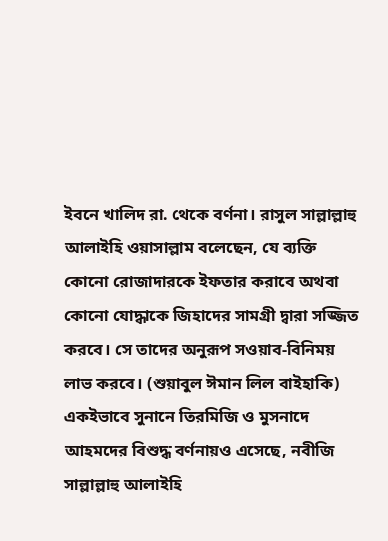ইবনে খালিদ রা. থেকে বর্ণনা। রাসুল সাল্লাল্লাহু আলাইহি ওয়াসাল্লাম বলেছেন, যে ব্যক্তি কোনো রোজাদারকে ইফতার করাবে অথবা কোনো যোদ্ধাকে জিহাদের সামগ্রী দ্বারা সজ্জিত করবে। সে তাদের অনুরূপ সওয়াব-বিনিময় লাভ করবে। (শুয়াবুল ঈমান লিল বাইহাকি) একইভাবে সুনানে তিরমিজি ও মুসনাদে আহমদের বিশুদ্ধ বর্ণনায়ও এসেছে, নবীজি সাল্লাল্লাহু আলাইহি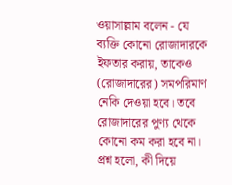ওয়াসাল্লাম বলেন - যে ব্যক্তি কোনো রোজাদারকে ইফতার করায়, তাকেও (রোজাদারের) সমপরিমাণ নেকি দেওয়া হবে। তবে রোজাদারের পুণ্য থেকে কোনো কম করা হবে না। প্রশ্ন হলো, কী দিয়ে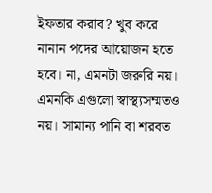ইফতার করাব? খুব করে নানান পদের আয়োজন হতে হবে। না, এমনটা জরুরি নয়। এমনকি এগুলো স্বাস্থ্যসম্মতও নয়। সামান্য পানি বা শরবত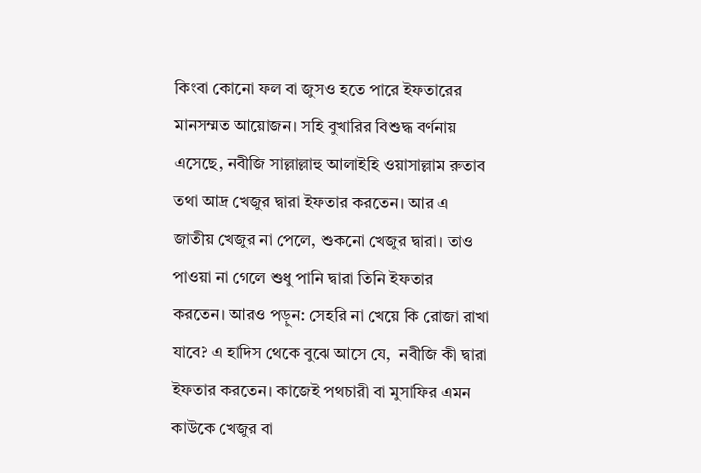কিংবা কোনো ফল বা জুসও হতে পারে ইফতারের মানসম্মত আয়োজন। সহি বুখারির বিশুদ্ধ বর্ণনায় এসেছে, নবীজি সাল্লাল্লাহু আলাইহি ওয়াসাল্লাম রুতাব তথা আদ্র খেজুর দ্বারা ইফতার করতেন। আর এ জাতীয় খেজুর না পেলে, শুকনো খেজুর দ্বারা। তাও পাওয়া না গেলে শুধু পানি দ্বারা তিনি ইফতার করতেন। আরও পড়ুন: সেহরি না খেয়ে কি রোজা রাখা যাবে? এ হাদিস থেকে বুঝে আসে যে,  নবীজি কী দ্বারা ইফতার করতেন। কাজেই পথচারী বা মুসাফির এমন কাউকে খেজুর বা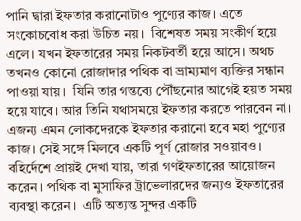পানি দ্বারা ইফতার করানোটাও পুণ্যের কাজ। এতে সংকোচবোধ করা উচিত নয়।  বিশেষত সময় সংকীর্ণ হয়ে এলে। যখন ইফতারের সময় নিকটবর্তী হয়ে আসে। অথচ তখনও কোনো রোজাদার পথিক বা ভ্রাম্যমাণ ব্যক্তির সন্ধান পাওয়া যায়।  যিনি তার গন্তব্যে পৌঁছনোর আগেই হয়ত সময় হয়ে যাবে। আর তিনি যথাসময়ে ইফতার করতে পারবেন না। এজন্য এমন লোকদেরকে ইফতার করানো হবে মহা পুণ্যের কাজ। সেই সঙ্গে মিলবে একটি পূর্ণ রোজার সওয়াবও। বহির্দেশে প্রায়ই দেখা যায়, তারা গণইফতারের আয়োজন করেন। পথিক বা মুসাফির ট্রাভেলারদের জন্যও ইফতারের ব্যবস্থা করেন।  এটি অত্যন্ত সুন্দর একটি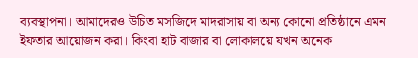ব্যবস্থাপনা। আমাদেরও উচিত মসজিদে মাদরাসায় বা অন্য কোনো প্রতিষ্ঠানে এমন ইফতার আয়োজন করা। কিংবা হাট বাজার বা লোকালয়ে যখন অনেক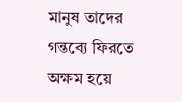মানুষ তাদের গন্তব্যে ফিরতে অক্ষম হয়ে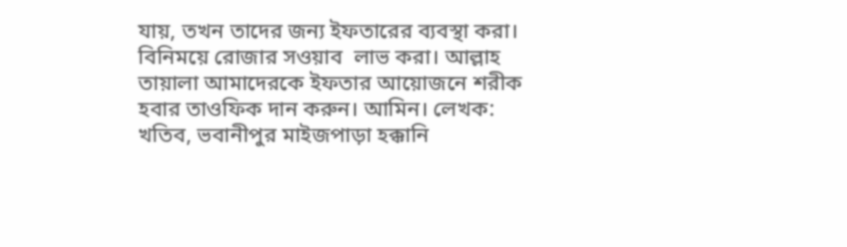যায়, তখন তাদের জন্য ইফতারের ব্যবস্থা করা। বিনিময়ে রোজার সওয়াব  লাভ করা। আল্লাহ তায়ালা আমাদেরকে ইফতার আয়োজনে শরীক হবার তাওফিক দান করুন। আমিন। লেখক: খতিব, ভবানীপুর মাইজপাড়া হক্কানি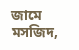জামে মসজিদ,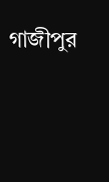গাজীপুর